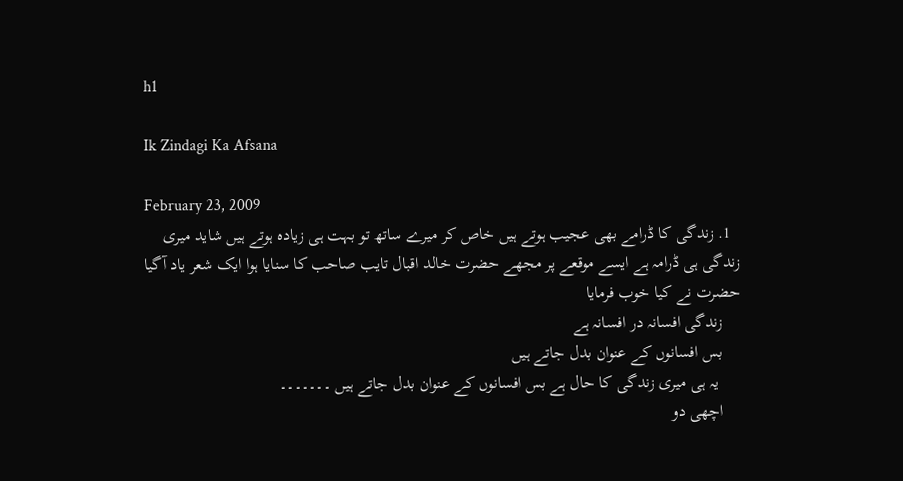h1

Ik Zindagi Ka Afsana

February 23, 2009
  1. زندگی کا ڈرامے بھی عجیب ہوتے ہیں خاص کر میرے ساتھ تو بہت ہی زیادہ ہوتے ہیں شاید میری زندگی ہی ڈرامہ ہے ایسے موقعے پر مجھے حضرت خالد اقبال تایب صاحب کا سنایا ہوا ایک شعر یاد آگیا حضرت نے کیا خوب فرمایا
    زندگی افسانہ در افسانہ ہے
    بس افسانوں کے عنوان بدل جاتے ہیں‌
     یہ ہی میری زندگی کا حال ہے بس افسانوں‌ کے عنوان بدل جاتے ہیں ۔۔۔۔۔۔۔
    اچھی دو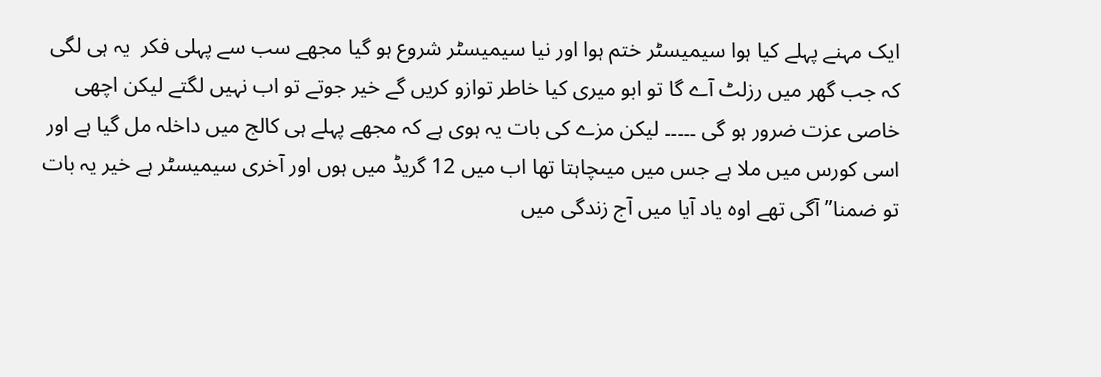ایک مہنے پہلے کیا ہوا سیمیسٹر ختم ہوا اور نیا سیمیسٹر شروع ہو گیا مجھے سب سے پہلی فکر  یہ ہی لگی کہ جب گھر میں‌ رزلٹ آے گا تو ابو میری کیا خاطر توازو کریں گے خیر جوتے تو اب نہیں لگتے لیکن اچھی خاصی عزت ضرور ہو گی ۔۔۔۔۔ لیکن مزے کی بات یہ ہوی ہے کہ مجھے پہلے ہی کالج میں داخلہ مل گیا ہے اور اسی کورس میں ملا ہے جس میں میںچاہتا تھا اب میں 12 گریڈ میں ہوں اور آخری سیمیسٹر ہے خیر یہ بات تو ضمنا” آگی تھے اوہ یاد آیا میں آج زندگی میں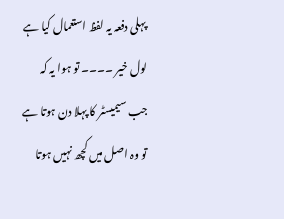پہلی دفعہ یہ لفظ استعمال کیا ہے لول خیر ۔۔۔۔ تو ہوا یہ کہ جب سیمیسٹر کا پہلا دن ہوتا ہے تو وہ اصل میں کچھ نہیں ہوتا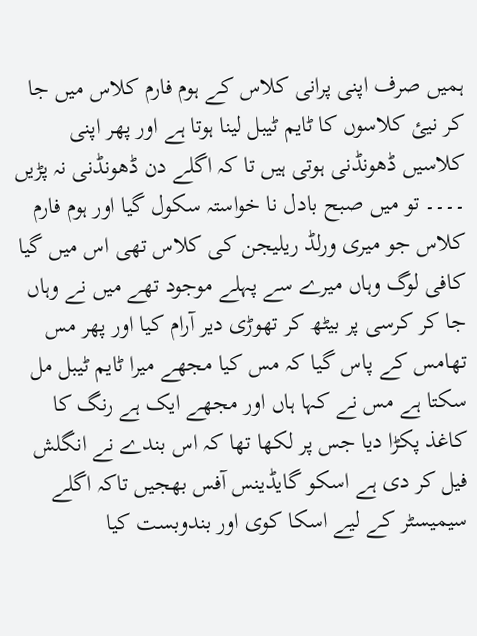ہمیں صرف اپنی پرانی کلاس کے ہوم فارم کلاس میں جا کر نیئ کلاسوں کا ٹایم ٹیبل لینا ہوتا ہے اور پھر اپنی کلاسیں ڈھونڈنی ہوتی ہیں تا کہ اگلے دن ڈھونڈنی نہ پڑیں ۔۔۔۔ تو میں صبح بادل نا خواستہ سکول گیا اور ہوم فارم کلاس جو میری ورلڈ ریلیجن کی کلاس تھی اس میں گیا  کافی لوگ وہاں میرے سے پہلے موجود تھے میں نے وہاں جا کر کرسی پر بیٹھ کر تھوڑی دیر آرام کیا اور پھر مس تھامس کے پاس گیا کہ مس کیا مجھے میرا ٹایم ٹیبل مل سکتا ہے مس نے کہا ہاں اور مجھے ایک ہے رنگ کا کاغذ پکڑا دیا جس پر لکھا تھا کہ اس بندے نے انگلش فیل کر دی ہے اسکو گایڈینس آفس بھجیں تاکہ اگلے سیمیسٹر کے لیے اسکا کوی اور بندوبست کیا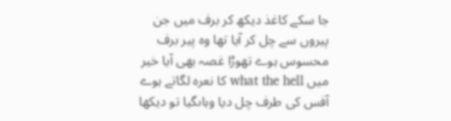جا سکے کاغذ دیکھ کر برف میں جن پیروں سے چل کر آیا تھا وہ پیر برف محسوس ہوے تھوڑا غصہ بھی آیا خیر میں what the hell کا نعرہ لگاتے ہوے آفس کی طرف چل دیا وہاںگیا تو دیکھا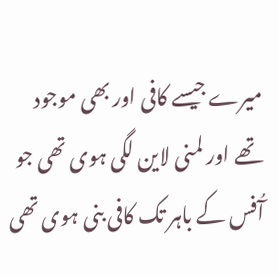میرے جیسے کافی اور بھی موجود تھے اور لمنی لاین لگی ہوی تھی جو آُفس کے باہر تک کافی بنی ہوی تھی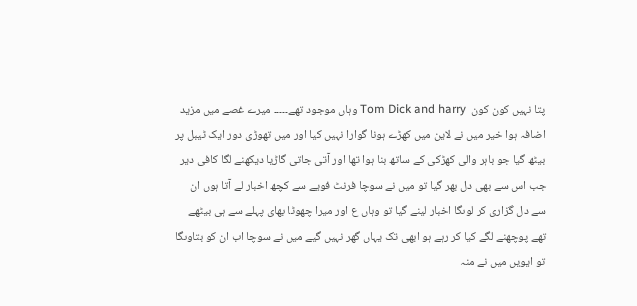پتا نہیں کون کون  Tom Dick and harry وہاں موجود تھے۔۔۔۔۔ میرے غصے میں مزید اضافہ ہوا خیر میں نے لاین میں کھڑے ہونا گوارا نہیں کیا اور میں تھوڑی دور ایک ٹیبل پر بیٹھ گیا جو باہر والی کھڑکی کے ساتھ بنا ہوا تھا اور آتی جاتی گاڑیا دیکھنے لگا کافی دیر جب اس سے بھی دل بھر گیا تو میں نے سوچا فرنٹ فویے سے کچھ اخبار لے آتا ہوں ان سے دل گزاری کر لوںگا اخبار لینے گیا تو وہاں ع اور میرا چھوٹا بھای پہلے سے ہی بیٹھے تھے پوچھنے لگے کیا کر رہے ہو ابھی تک یہاں گھر نہیں گیے میں نے سوچا اب ان کو بتاوںگا  تو ایویں میں نے منہ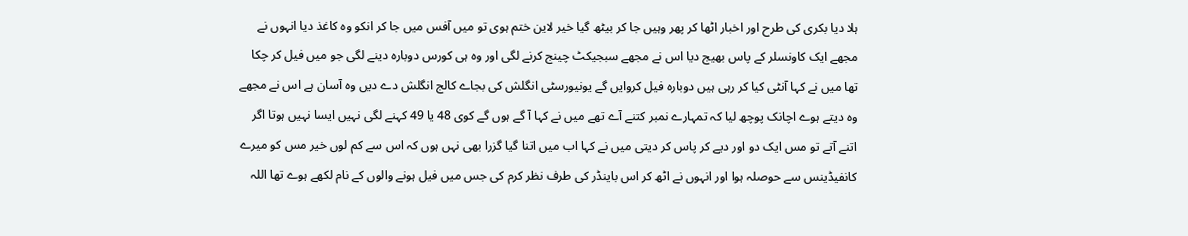ہلا دیا بکری کی طرح اور اخبار اٹھا کر پھر وہیں جا کر بیٹھ گیا خیر لاین ختم ہوی تو میں آفس میں جا کر انکو وہ کاغذ دیا انہوں نے مجھے ایک کاونسلر کے پاس بھیج دیا اس نے مجھے سبجیکٹ چینج کرنے لگی اور وہ ہی کورس دوبارہ دینے لگی جو میں فیل کر چکا تھا میں نے کہا آنٹی کیا کر رہی ہیں دوبارہ فیل کروایں گے یونیورسٹی انگلش کی بجاے کالج انگلش دے دیں وہ آسان ہے اس نے مجھے وہ دیتے ہوے اچانک پوچھ لیا کہ تمہارے نمبر کتنے آے تھے میں نے کہا آ گے ہوں گے کوی 48 یا 49 کہنے لگی نہیں ایسا نہیں ہوتا اگر اتنے آتے تو مس ایک دو اور دیے کر پاس کر دیتی میں نے کہا اب میں اتنا گیا گزرا بھی نہں ہوں کہ اس سے کم لوں خیر مس کو میرے کانفیڈینس سے حوصلہ ہوا اور انہوں نے اٹھ کر اس باینڈر کی طرف نظر کرم کی جس میں فیل ہونے والوں کے نام لکھے ہوے تھا اللہ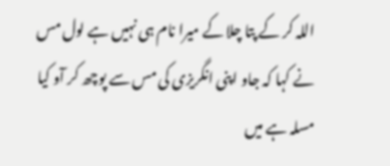اللہ کر کے پتا چلا کے میرا نام ہی نہیں ہے لول مس نے کہا کہ جاو اپنی انگریزی کی مس سے پوچھ کر آو کیا مسلہ ہے میں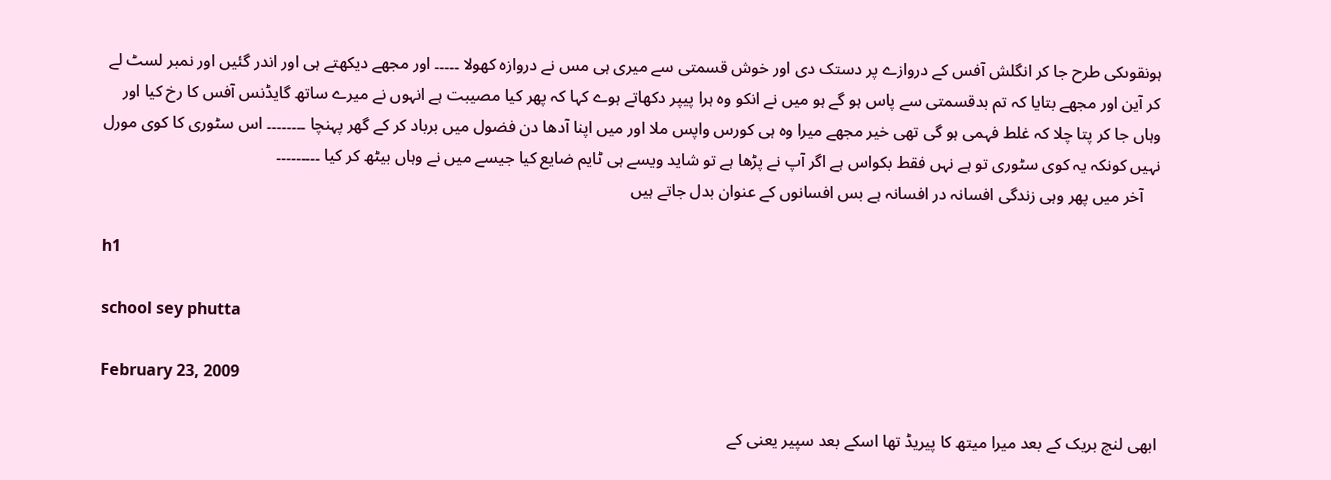ہونقوںکی طرح جا کر انگلش آفس کے دروازے پر دستک دی اور خوش قسمتی سے میری ہی مس نے دروازہ کھولا ۔۔۔۔۔ اور مجھے دیکھتے ہی اور اندر گئیں اور نمبر لسٹ لے کر آین اور مجھے بتایا کہ تم بدقسمتی سے پاس ہو گے ہو میں نے انکو وہ ہرا پیپر دکھاتے ہوے کہا کہ پھر کیا مصیبت ہے انہوں نے میرے ساتھ گایڈنس آفس کا رخ کیا اور وہاں جا کر پتا چلا کہ غلط فہمی ہو گی تھی خیر مجھے میرا وہ ہی کورس واپس ملا اور میں اپنا آدھا دن فضول میں برباد کر کے گھر پہنچا ۔۔۔۔۔۔۔۔ اس سٹوری کا کوی مورل نہیں کونکہ یہ کوی سٹوری تو ہے نہں فقط بکواس ہے اگر آپ نے پڑھا ہے تو شاید ویسے ہی ٹایم ضایع کیا جیسے میں نے وہاں بیٹھ کر کیا ۔۔۔۔۔۔۔۔۔
    آخر میں پھر وہی زندگی افسانہ در افسانہ ہے بس افسانوں کے عنوان بدل جاتے ہیں

h1

school sey phutta

February 23, 2009

ابھی لنچ بریک کے بعد میرا میتھ کا پیریڈ تھا اسکے بعد سپیر یعنی کے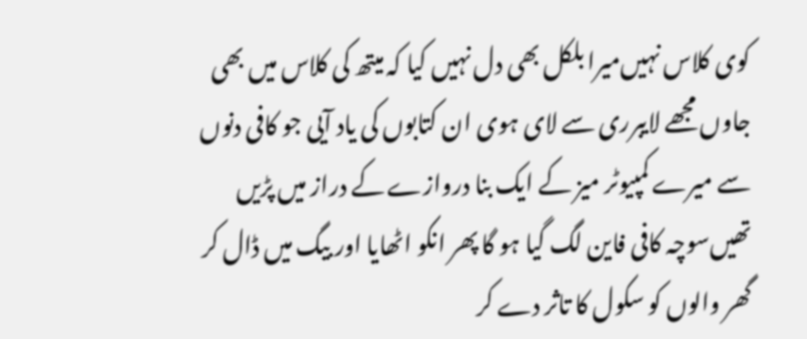کوی کلاس نہیں‌میرا بلکل بھی دل نہیں کیا کہ میتھ کی کلاس میں بھی جاوں مجھے لایبرری سے لای ہوی ان کتابوں کی یاد آیی جو کافی دنوں سے میرے کمپیوٹر میز کے ایک بنا دروازے کے دراز میں پڑیں‌ تھیں‌سوچہ کافی فاین لگ گیا ہو گا پھر انکو اٹھایا اور بیگ میں ڈال کر گھر والوں‌ کو سکول کا تاثر دے کر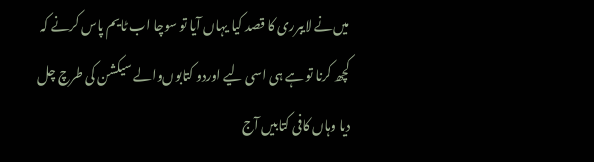میں‌نے لایبرری کا قصد کیا یہاں‌ آیا تو سوچا اب ٹایم پاس کرنے کہ کچھ کرنا تو ہے ہی اسی لیے اوردو کتابوں‌والے سیکشن کی طرچ چل دیا وہاں کافی کتابیں آج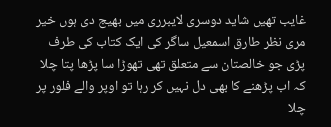غایب تھیں‌ شاید دوسری لایبرری میں بھیج دی ہوں‌ خیر مری نظر طارق اسمعیل ساگر کی ایک کتاب کی طرف پڑی جو خالصتان سے متعلق تھی تھوڑا سا پڑھا پتا چلا کہ اب پڑھنے کا بھی دل نہیں کر رہا تو اوپر والے فلور پر چلا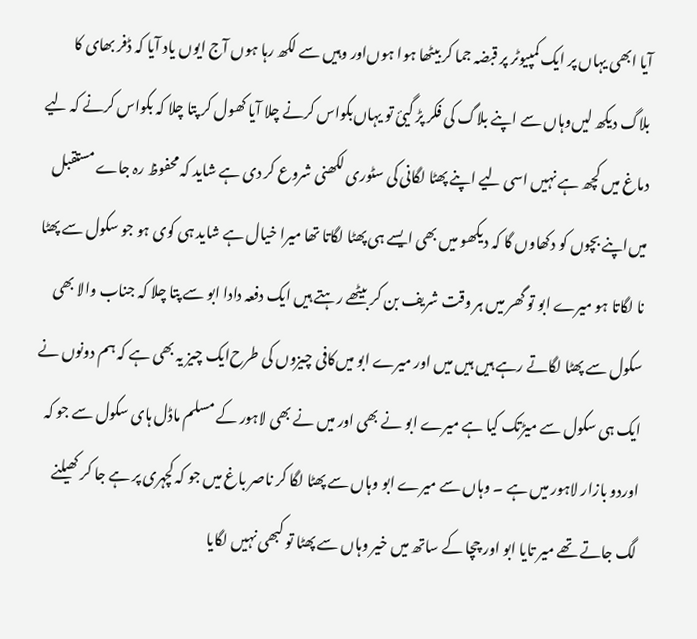آیا ابھی یہاں پر ایک کمپیوٹر پر قبضہ جما کر بیٹھا ہوا ہوں‌اور وہیں سے لکھ رہا ہوں‌ آج ایوں‌ یاد آیا کہ ڈفر بھای کا بلاگ دیکھ لیں‌وہاں سے اپنے بلاگ کی فکر پڑ گیئ تو یہاں‌بکواس کرنے چلا آیا کھول کر پتا چلا کہ بکواس کرنے کہ لیے دماغ میں کچھ ہے نہیں اسی لیے اپنے پھٹا لگانی کی سٹوری لکھنی شروع کر دی ہے شاید کہ محفوظ رہ جاے مستقبل میں‌اپنے بچوں‌ کو دکھاوں‌ گا کہ دیکھو میں بھی ایسے ہی پھٹا لگاتا تھا میرا خیال ہے شاید ہی کوی ہو جو سکول سے پھٹا نا لگاتا ہو میرے ابو تو گھر میں ہر وقت شریف بن کر بیٹھے رہتے ہیں ایک دفعہ دادا ابو سے پتا چلا کہ جناب والا بھی سکول سے پھٹا لگاتے رہے ہیں ہیں‌ میں اور میرے ابو میں‌کافی چیزوں‌ کی طرح‌ایک چیز یہ بھی ہے کہ ہم دونوں نے ایک ہی سکول سے میڑتک کیا ہے میرے ابو نے بھی اور میں‌ نے بھی لاہور کے مسلم ماڈل ہای سکول سے جو کہ اوردو بازار لاہور میں ہے ۔ وہاں‌ سے میرے ابو وہاں سے پھٹا لگا کر ناصر باغ میں‌ جو کہ کچہری پر ہے جا کر کھیلنے لگ جاتے تھے میر تایا ابو اور چچا کے ساتھ میں‌ خیر وہاں‌ سے پھٹا تو کبھی نہیں لگایا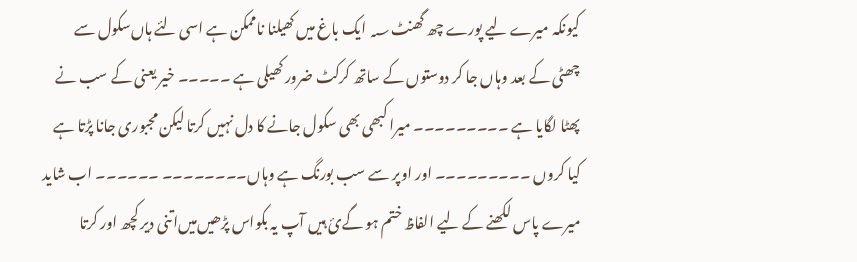کیونکہ میرے لیے پورے چھ گھنٹ؁ ایک باغ میں‌ کھیلنا ناممکن ہے اسی لئے ہاں‌سکول سے چھٹی کے بعد وہاں جا کر دوستوں‌ کے ساتھ کرکٹ ضرور کھیلی ہے ۔۔۔۔۔ خیر یعنی کے سب نے پھٹا لگایا ہے ۔۔۔۔۔۔۔۔۔ میرا کبھی بھی سکول جانے کا دل نہیں کرتا لیکن مجبوری جانا پڑتا ہے کیا کروں ۔۔۔۔۔۔۔۔۔ اور اوپر سے سب بورنگ ہے وہاں‌۔۔۔۔۔۔۔۔ ۔۔۔۔۔۔ اب شاید میرے پاس لکھنے کے لیے الفاظ ختم ہو گےئ ہیں آپ یہ بکواس پڑھیں‌میں‌اتنی دیر کچھ اور کرتا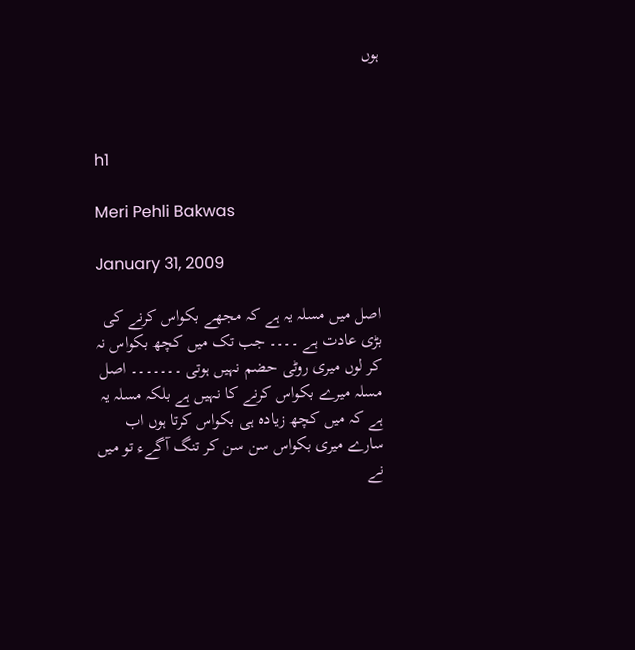ہوں‌



h1

Meri Pehli Bakwas

January 31, 2009

اصل میں مسلہ یہ ہے کہ مجھے بکواس کرنے کی بڑی عادت ہے ۔۔۔۔ جب تک میں کچھ بکواس نہ کر لوں میری روٹی حضم نہیں ہوتی ۔۔۔۔۔۔۔ اصل مسلہ میرے بکواس کرنے کا نہیں ہے بلکہ مسلہ یہ ہے کہ میں کچھ زیادہ ہی بکواس کرتا ہوں اب سارے میری بکواس سن سن کر تنگ آگےء تو میں نے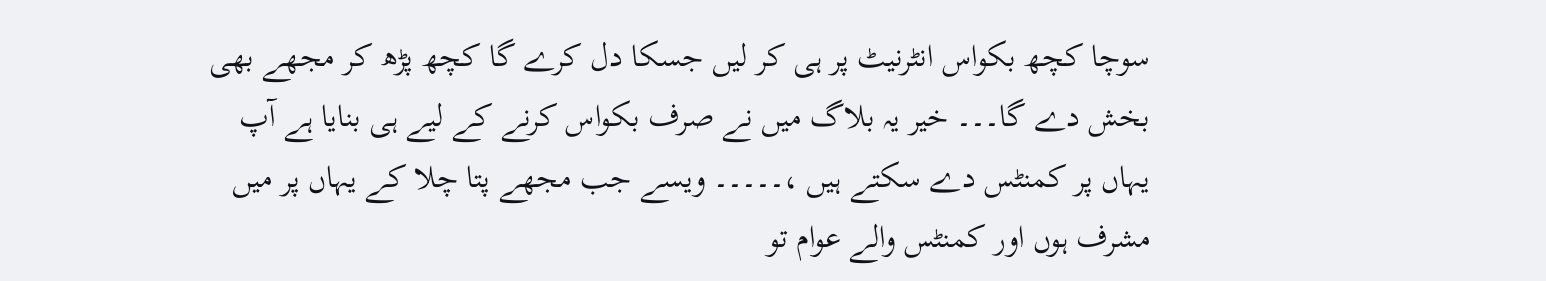سوچا کچھ بکواس انٹرنیٹ پر ہی کر لیں جسکا دل کرے گا کچھ پڑھ کر مجھے بھی بخش دے گا۔۔۔ خیر یہ بلاگ میں نے صرف بکواس کرنے کے لیے ہی بنایا ہے آپ یہاں پر کمنٹس دے سکتے ہیں ،۔۔۔۔۔ ویسے جب مجھے پتا چلا کے یہاں پر میں مشرف ہوں اور کمنٹس والے عوام تو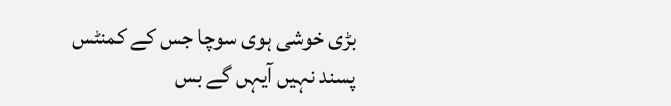بڑی خوشی ہوی سوچا جس کے کمنٹس پسند نہیں آیہں گے بس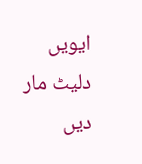ایویں دلیٹ مار دیں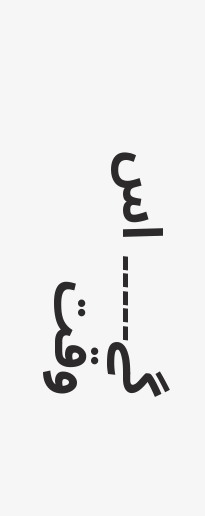گے۔۔۔۔۔ اس وقت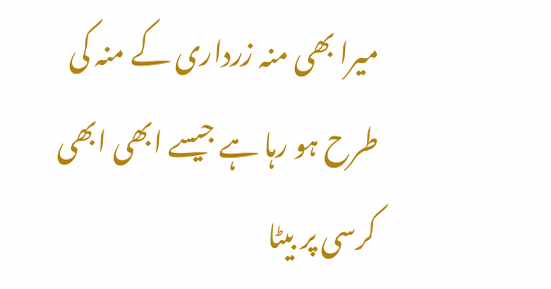میرا بھی منہ زرداری کے منہ کی طرح ہو رہا ہے جیسے ابھی ابھی کرسی پر بیٹا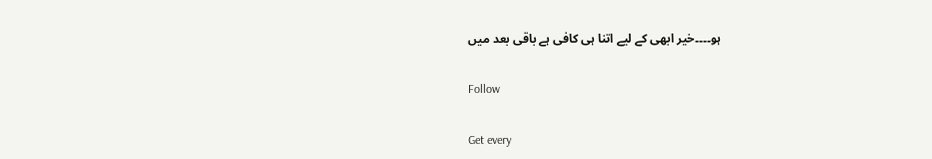ہو۔۔۔۔خیر ابھی کے لیے اتنا ہی کافی ہے باقی بعد میں

Follow

Get every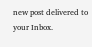new post delivered to your Inbox.